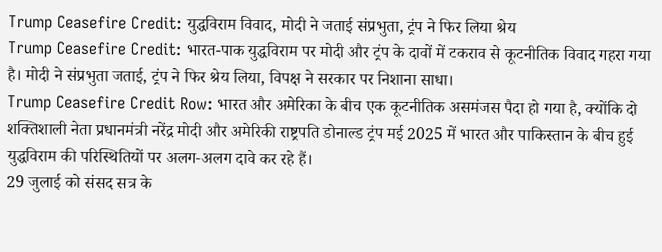Trump Ceasefire Credit: युद्धविराम विवाद, मोदी ने जताई संप्रभुता, ट्रंप ने फिर लिया श्रेय
Trump Ceasefire Credit: भारत-पाक युद्धविराम पर मोदी और ट्रंप के दावों में टकराव से कूटनीतिक विवाद गहरा गया है। मोदी ने संप्रभुता जताई, ट्रंप ने फिर श्रेय लिया, विपक्ष ने सरकार पर निशाना साधा।
Trump Ceasefire Credit Row: भारत और अमेरिका के बीच एक कूटनीतिक असमंजस पैदा हो गया है, क्योंकि दो शक्तिशाली नेता प्रधानमंत्री नरेंद्र मोदी और अमेरिकी राष्ट्रपति डोनाल्ड ट्रंप मई 2025 में भारत और पाकिस्तान के बीच हुई युद्धविराम की परिस्थितियों पर अलग‑अलग दावे कर रहे हैं।
29 जुलाई को संसद सत्र के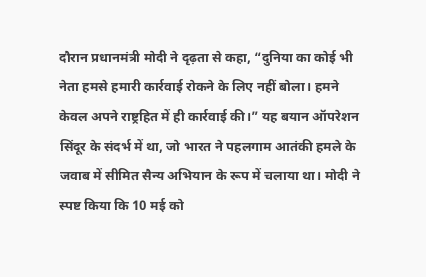दौरान प्रधानमंत्री मोदी ने दृढ़ता से कहा, “दुनिया का कोई भी नेता हमसे हमारी कार्रवाई रोकने के लिए नहीं बोला। हमने केवल अपने राष्ट्रहित में ही कार्रवाई की।” यह बयान ऑपरेशन सिंदूर के संदर्भ में था, जो भारत ने पहलगाम आतंकी हमले के जवाब में सीमित सैन्य अभियान के रूप में चलाया था। मोदी ने स्पष्ट किया कि 10 मई को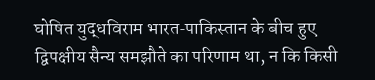घोषित युद्धविराम भारत‑पाकिस्तान के बीच हुए द्विपक्षीय सैन्य समझौते का परिणाम था, न कि किसी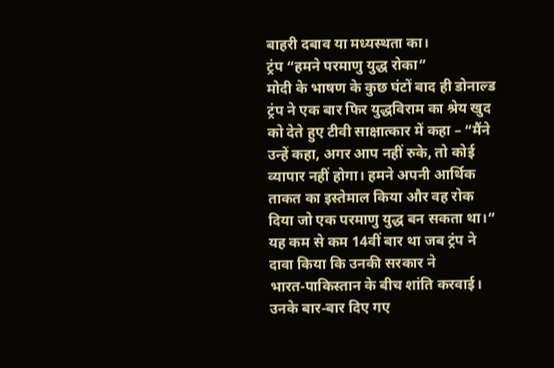बाहरी दबाव या मध्यस्थता का।
ट्रंप “हमने परमाणु युद्ध रोका”
मोदी के भाषण के कुछ घंटों बाद ही डोनाल्ड ट्रंप ने एक बार फिर युद्धविराम का श्रेय खुद को देते हुए टीवी साक्षात्कार में कहा – “मैंने उन्हें कहा, अगर आप नहीं रुके, तो कोई व्यापार नहीं होगा। हमने अपनी आर्थिक ताकत का इस्तेमाल किया और वह रोक दिया जो एक परमाणु युद्ध बन सकता था।”
यह कम से कम 14वीं बार था जब ट्रंप ने दावा किया कि उनकी सरकार ने भारत‑पाकिस्तान के बीच शांति करवाई। उनके बार‑बार दिए गए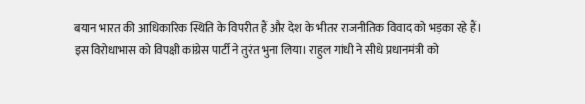बयान भारत की आधिकारिक स्थिति के विपरीत हैं और देश के भीतर राजनीतिक विवाद को भड़का रहे हैं।
इस विरोधाभास को विपक्षी कांग्रेस पार्टी ने तुरंत भुना लिया। राहुल गांधी ने सीधे प्रधानमंत्री को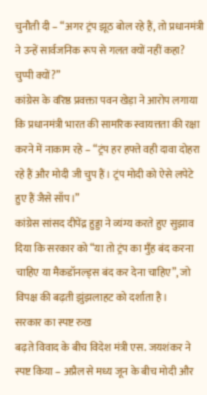चुनौती दी – “अगर ट्रंप झूठ बोल रहे हैं, तो प्रधानमंत्री ने उन्हें सार्वजनिक रूप से गलत क्यों नहीं कहा? चुप्पी क्यों?”
कांग्रेस के वरिष्ठ प्रवक्ता पवन खेड़ा ने आरोप लगाया कि प्रधानमंत्री भारत की सामरिक स्वायत्तता की रक्षा करने में नाकाम रहे – “ट्रंप हर हफ्ते वही दावा दोहरा रहे हैं और मोदी जी चुप हैं। ट्रंप मोदी को ऐसे लपेटे हुए हैं जैसे साँप।”
कांग्रेस सांसद दीपेंद्र हुड्डा ने व्यंग्य करते हुए सुझाव दिया कि सरकार को “या तो ट्रंप का मुँह बंद करना चाहिए या मैकडॉनल्ड्स बंद कर देना चाहिए”, जो विपक्ष की बढ़ती झुंझलाहट को दर्शाता है।
सरकार का स्पष्ट रुख
बढ़ते विवाद के बीच विदेश मंत्री एस. जयशंकर ने स्पष्ट किया – अप्रैल से मध्य जून के बीच मोदी और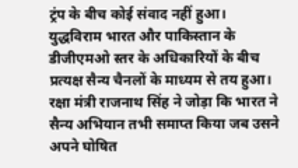ट्रंप के बीच कोई संवाद नहीं हुआ। युद्धविराम भारत और पाकिस्तान के डीजीएमओ स्तर के अधिकारियों के बीच प्रत्यक्ष सैन्य चैनलों के माध्यम से तय हुआ।
रक्षा मंत्री राजनाथ सिंह ने जोड़ा कि भारत ने सैन्य अभियान तभी समाप्त किया जब उसने अपने घोषित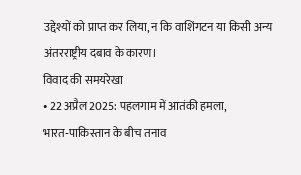उद्देश्यों को प्राप्त कर लिया, न कि वाशिंगटन या किसी अन्य अंतरराष्ट्रीय दबाव के कारण।
विवाद की समयरेखा
• 22 अप्रैल 2025: पहलगाम में आतंकी हमला, भारत‑पाकिस्तान के बीच तनाव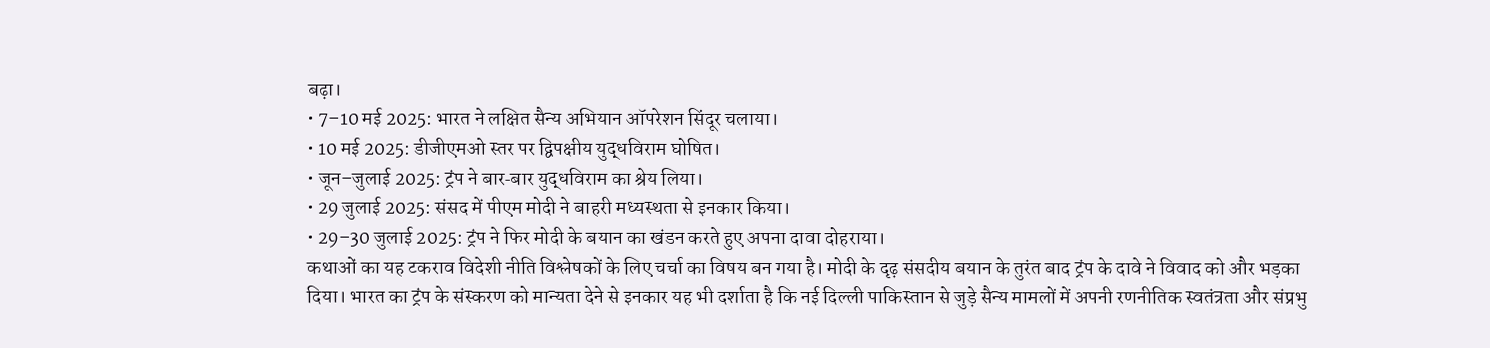बढ़ा।
• 7–10 मई 2025: भारत ने लक्षित सैन्य अभियान ऑपरेशन सिंदूर चलाया।
• 10 मई 2025: डीजीएमओ स्तर पर द्विपक्षीय युद्धविराम घोषित।
• जून–जुलाई 2025: ट्रंप ने बार‑बार युद्धविराम का श्रेय लिया।
• 29 जुलाई 2025: संसद में पीएम मोदी ने बाहरी मध्यस्थता से इनकार किया।
• 29–30 जुलाई 2025: ट्रंप ने फिर मोदी के बयान का खंडन करते हुए अपना दावा दोहराया।
कथाओं का यह टकराव विदेशी नीति विश्लेषकों के लिए चर्चा का विषय बन गया है। मोदी के दृढ़ संसदीय बयान के तुरंत बाद ट्रंप के दावे ने विवाद को और भड़का दिया। भारत का ट्रंप के संस्करण को मान्यता देने से इनकार यह भी दर्शाता है कि नई दिल्ली पाकिस्तान से जुड़े सैन्य मामलों में अपनी रणनीतिक स्वतंत्रता और संप्रभु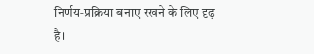निर्णय‑प्रक्रिया बनाए रखने के लिए दृढ़ है।